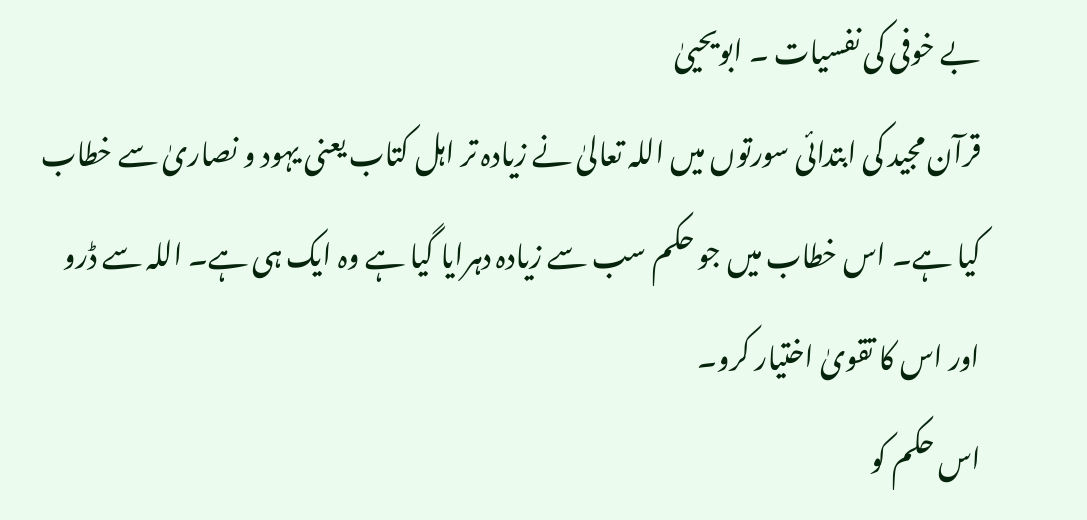بے خوفی کی نفسیات ۔ ابویحییٰ
قرآن مجید کی ابتدائی سورتوں میں اللہ تعالیٰ نے زیادہ تر اہل کتاب یعنی یہود و نصاریٰ سے خطاب کیا ہے۔ اس خطاب میں جو حکم سب سے زیادہ دہرایا گیا ہے وہ ایک ہی ہے۔ اللہ سے ڈرو اور اس کا تقویٰ اختیار کرو۔
اس حکم کو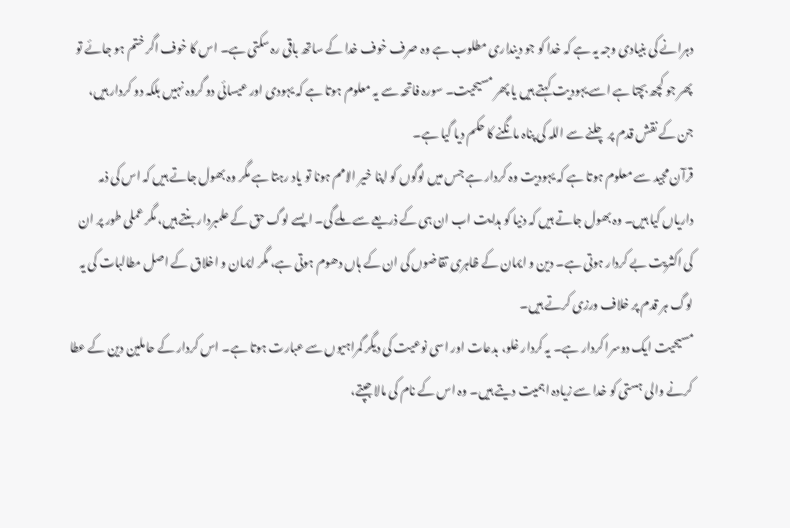دہرانے کی بنیادی وجہ یہ ہے کہ خدا کو جو دینداری مطلوب ہے وہ صرف خوف خدا کے ساتھ باقی رہ سکتی ہے۔ اس کا خوف اگر ختم ہو جائے تو پھر جو کچھ بچتا ہے اسے یہودیت کہتے ہیں یا پھر مسیحیت۔ سورہ فاتحہ سے یہ معلوم ہوتا ہے کہ یہودی اور عیسائی دو گروہ نہیں بلکہ دو کردار ہیں، جن کے نقش قدم پر چلنے سے اللہ کی پناہ مانگنے کا حکم دیا گیا ہے۔
قرآن مجید سے معلوم ہوتا ہے کہ یہودیت وہ کردار ہے جس میں لوگوں کو اپنا خیر الامم ہونا تو یاد رہتا ہے مگر وہ بھول جاتے ہیں کہ اس کی ذمہ داریاں کیا ہیں۔ وہ بھول جاتے ہیں کہ دنیا کو ہدایت اب ان ہی کے ذریعے سے ملے گی۔ ایسے لوگ حق کے علمبردار بنتے ہیں، مگر عملی طور پر ان کی اکثریت بے کردار ہوتی ہے۔ دین و ایمان کے ظاہری تقاضوں کی ان کے ہاں دھوم ہوتی ہے، مگر ایمان و اخلاق کے اصل مطالبات کی یہ لوگ ہر قدم پر خلاف ورزی کرتے ہیں۔
مسیحیت ایک دوسرا کردار ہے۔ یہ کردار غلو، بدعات اور اسی نوعیت کی دیگر گمراہیوں سے عبارت ہوتا ہے۔ اس کردار کے حاملین دین کے عطا کرنے والی ہستی کو خدا سے زیادہ اہمیت دیتے ہیں۔ وہ اس کے نام کی مالا جپتے،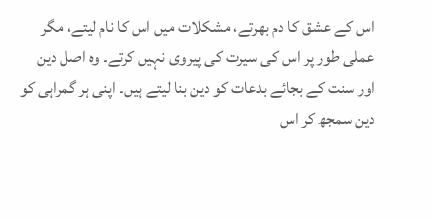اس کے عشق کا دم بھرتے، مشکلات میں اس کا نام لیتے، مگر عملی طور پر اس کی سیرت کی پیروی نہیں کرتے۔ وہ اصل دین اور سنت کے بجائے بدعات کو دین بنا لیتے ہیں۔ اپنی ہر گمراہی کو دین سمجھ کر اس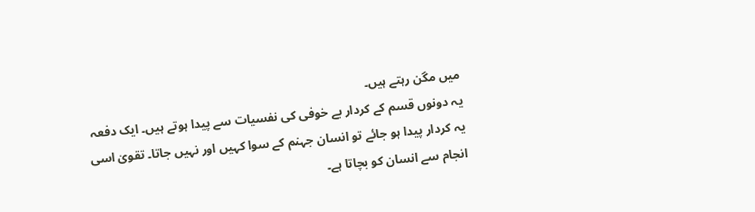میں مگن رہتے ہیں۔
یہ دونوں قسم کے کردار بے خوفی کی نفسیات سے پیدا ہوتے ہیں۔ ایک دفعہ یہ کردار پیدا ہو جائے تو انسان جہنم کے سوا کہیں اور نہیں جاتا۔ تقویٰ اسی انجام سے انسان کو بچاتا ہے۔